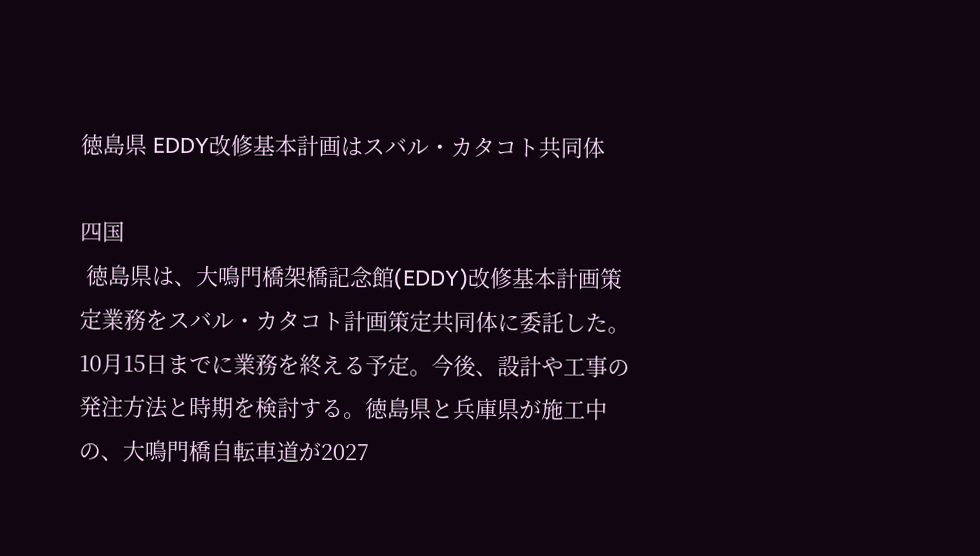徳島県 EDDY改修基本計画はスバル・カタコト共同体

四国
 徳島県は、大鳴門橋架橋記念館(EDDY)改修基本計画策定業務をスバル・カタコト計画策定共同体に委託した。10月15日までに業務を終える予定。今後、設計や工事の発注方法と時期を検討する。徳島県と兵庫県が施工中の、大鳴門橋自転車道が2027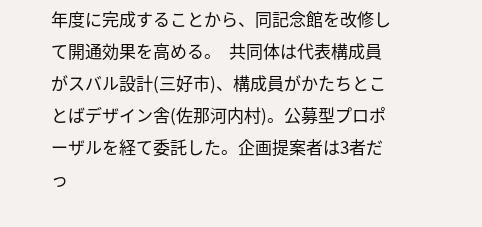年度に完成することから、同記念館を改修して開通効果を高める。  共同体は代表構成員がスバル設計(三好市)、構成員がかたちとことばデザイン舎(佐那河内村)。公募型プロポーザルを経て委託した。企画提案者は3者だっ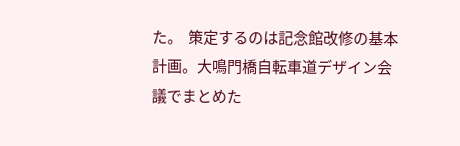た。  策定するのは記念館改修の基本計画。大鳴門橋自転車道デザイン会議でまとめた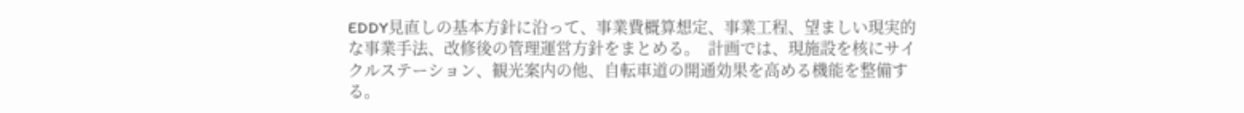EDDY見直しの基本方針に沿って、事業費概算想定、事業工程、望ましい現実的な事業手法、改修後の管理運営方針をまとめる。  計画では、現施設を核にサイクルステーション、観光案内の他、自転車道の開通効果を高める機能を整備する。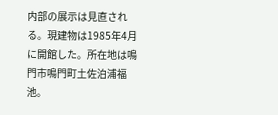内部の展示は見直される。現建物は1985年4月に開館した。所在地は鳴門市鳴門町土佐泊浦福池。